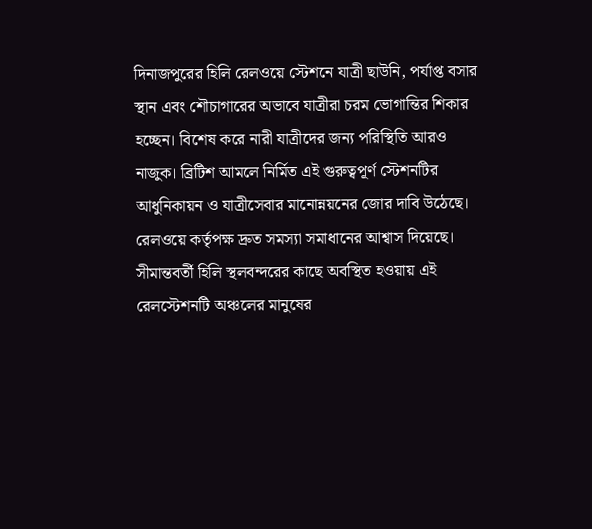দিনাজপুরের হিলি রেলওয়ে স্টেশনে যাত্রী ছাউনি, পর্যাপ্ত বসার স্থান এবং শৌচাগারের অভাবে যাত্রীরা চরম ভোগান্তির শিকার হচ্ছেন। বিশেষ করে নারী যাত্রীদের জন্য পরিস্থিতি আরও নাজুক। ব্রিটিশ আমলে নির্মিত এই গুরুত্বপূর্ণ স্টেশনটির আধুনিকায়ন ও যাত্রীসেবার মানোন্নয়নের জোর দাবি উঠেছে। রেলওয়ে কর্তৃপক্ষ দ্রুত সমস্যা সমাধানের আশ্বাস দিয়েছে।
সীমান্তবর্তী হিলি স্থলবন্দরের কাছে অবস্থিত হওয়ায় এই রেলস্টেশনটি অঞ্চলের মানুষের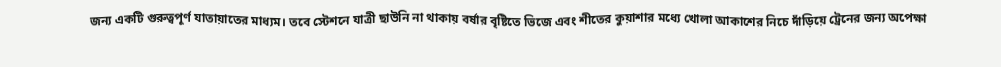জন্য একটি গুরুত্বপূর্ণ যাতায়াতের মাধ্যম। তবে স্টেশনে যাত্রী ছাউনি না থাকায় বর্ষার বৃষ্টিতে ভিজে এবং শীতের কুয়াশার মধ্যে খোলা আকাশের নিচে দাঁড়িয়ে ট্রেনের জন্য অপেক্ষা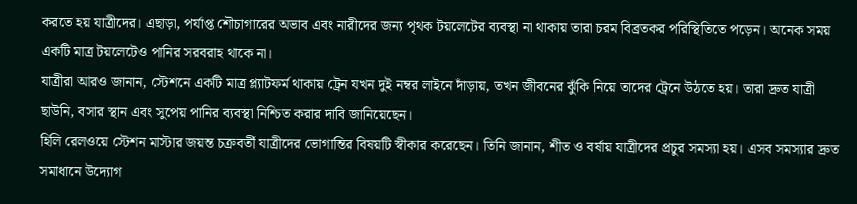করতে হয় যাত্রীদের। এছাড়া, পর্যাপ্ত শৌচাগারের অভাব এবং নারীদের জন্য পৃথক টয়লেটের ব্যবস্থা না থাকায় তারা চরম বিব্রতকর পরিস্থিতিতে পড়েন। অনেক সময় একটি মাত্র টয়লেটেও পানির সরবরাহ থাকে না।
যাত্রীরা আরও জানান, স্টেশনে একটি মাত্র প্ল্যাটফর্ম থাকায় ট্রেন যখন দুই নম্বর লাইনে দাঁড়ায়, তখন জীবনের ঝুঁকি নিয়ে তাদের ট্রেনে উঠতে হয়। তারা দ্রুত যাত্রী ছাউনি, বসার স্থান এবং সুপেয় পানির ব্যবস্থা নিশ্চিত করার দাবি জানিয়েছেন।
হিলি রেলওয়ে স্টেশন মাস্টার জয়ন্ত চক্রবর্তী যাত্রীদের ভোগান্তির বিষয়টি স্বীকার করেছেন। তিনি জানান, শীত ও বর্ষায় যাত্রীদের প্রচুর সমস্যা হয়। এসব সমস্যার দ্রুত সমাধানে উদ্যোগ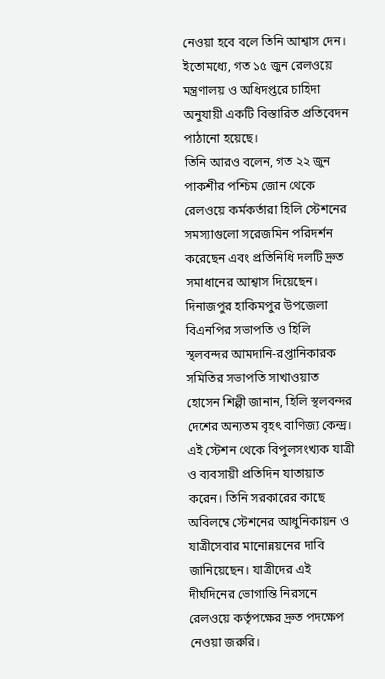নেওয়া হবে বলে তিনি আশ্বাস দেন। ইতোমধ্যে, গত ১৫ জুন রেলওয়ে মন্ত্রণালয় ও অধিদপ্তরে চাহিদা অনুযায়ী একটি বিস্তারিত প্রতিবেদন পাঠানো হয়েছে।
তিনি আরও বলেন, গত ২২ জুন পাকশীর পশ্চিম জোন থেকে রেলওয়ে কর্মকর্তারা হিলি স্টেশনের সমস্যাগুলো সরেজমিন পরিদর্শন করেছেন এবং প্রতিনিধি দলটি দ্রুত সমাধানের আশ্বাস দিয়েছেন।
দিনাজপুর হাকিমপুর উপজেলা বিএনপির সভাপতি ও হিলি স্থলবন্দর আমদানি-রপ্তানিকারক সমিতির সভাপতি সাখাওয়াত হোসেন শিল্পী জানান, হিলি স্থলবন্দর দেশের অন্যতম বৃহৎ বাণিজ্য কেন্দ্র। এই স্টেশন থেকে বিপুলসংখ্যক যাত্রী ও ব্যবসায়ী প্রতিদিন যাতায়াত করেন। তিনি সরকারের কাছে অবিলম্বে স্টেশনের আধুনিকায়ন ও যাত্রীসেবার মানোন্নয়নের দাবি জানিয়েছেন। যাত্রীদের এই দীর্ঘদিনের ভোগান্তি নিরসনে রেলওয়ে কর্তৃপক্ষের দ্রুত পদক্ষেপ নেওয়া জরুরি।